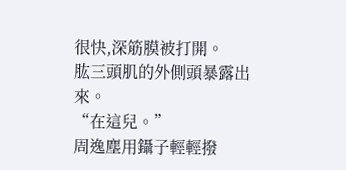很快,深筋膜被打開。
肱三頭肌的外側頭暴露出來。
“在這兒。”
周逸塵用鑷子輕輕撥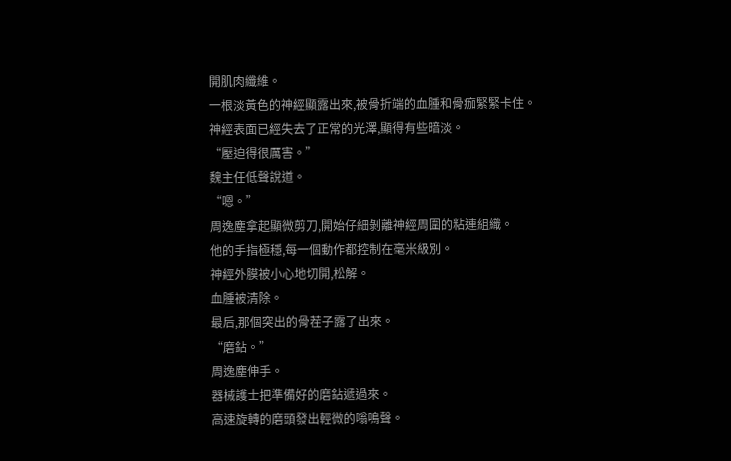開肌肉纖維。
一根淡黃色的神經顯露出來,被骨折端的血腫和骨痂緊緊卡住。
神經表面已經失去了正常的光澤,顯得有些暗淡。
“壓迫得很厲害。”
魏主任低聲說道。
“嗯。”
周逸塵拿起顯微剪刀,開始仔細剝離神經周圍的粘連組織。
他的手指極穩,每一個動作都控制在毫米級別。
神經外膜被小心地切開,松解。
血腫被清除。
最后,那個突出的骨茬子露了出來。
“磨鉆。”
周逸塵伸手。
器械護士把準備好的磨鉆遞過來。
高速旋轉的磨頭發出輕微的嗡鳴聲。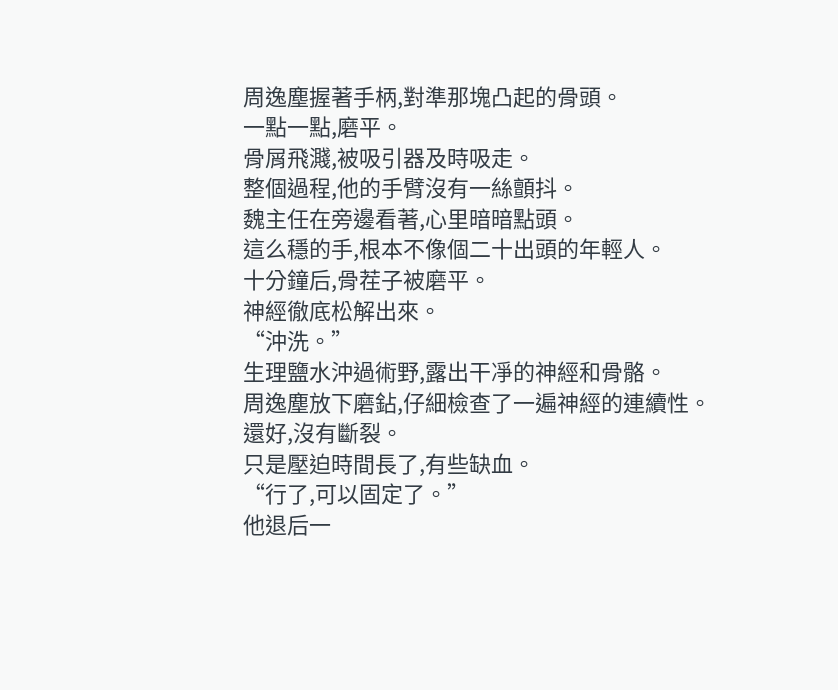周逸塵握著手柄,對準那塊凸起的骨頭。
一點一點,磨平。
骨屑飛濺,被吸引器及時吸走。
整個過程,他的手臂沒有一絲顫抖。
魏主任在旁邊看著,心里暗暗點頭。
這么穩的手,根本不像個二十出頭的年輕人。
十分鐘后,骨茬子被磨平。
神經徹底松解出來。
“沖洗。”
生理鹽水沖過術野,露出干凈的神經和骨骼。
周逸塵放下磨鉆,仔細檢查了一遍神經的連續性。
還好,沒有斷裂。
只是壓迫時間長了,有些缺血。
“行了,可以固定了。”
他退后一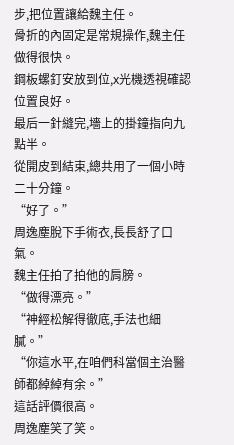步,把位置讓給魏主任。
骨折的內固定是常規操作,魏主任做得很快。
鋼板螺釘安放到位,x光機透視確認位置良好。
最后一針縫完,墻上的掛鐘指向九點半。
從開皮到結束,總共用了一個小時二十分鐘。
“好了。”
周逸塵脫下手術衣,長長舒了口氣。
魏主任拍了拍他的肩膀。
“做得漂亮。”
“神經松解得徹底,手法也細膩。”
“你這水平,在咱們科當個主治醫師都綽綽有余。”
這話評價很高。
周逸塵笑了笑。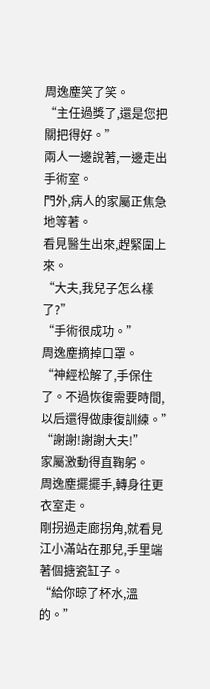周逸塵笑了笑。
“主任過獎了,還是您把關把得好。”
兩人一邊說著,一邊走出手術室。
門外,病人的家屬正焦急地等著。
看見醫生出來,趕緊圍上來。
“大夫,我兒子怎么樣了?”
“手術很成功。”
周逸塵摘掉口罩。
“神經松解了,手保住了。不過恢復需要時間,以后還得做康復訓練。”
“謝謝!謝謝大夫!”
家屬激動得直鞠躬。
周逸塵擺擺手,轉身往更衣室走。
剛拐過走廊拐角,就看見江小滿站在那兒,手里端著個搪瓷缸子。
“給你晾了杯水,溫的。”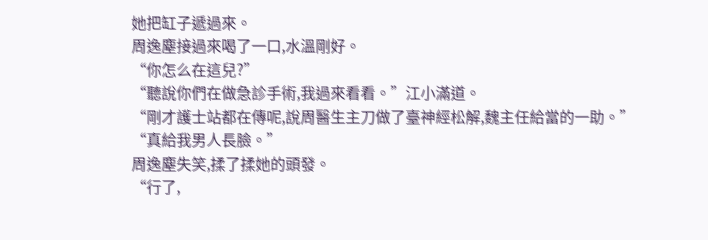她把缸子遞過來。
周逸塵接過來喝了一口,水溫剛好。
“你怎么在這兒?”
“聽說你們在做急診手術,我過來看看。”江小滿道。
“剛才護士站都在傳呢,說周醫生主刀做了臺神經松解,魏主任給當的一助。”
“真給我男人長臉。”
周逸塵失笑,揉了揉她的頭發。
“行了,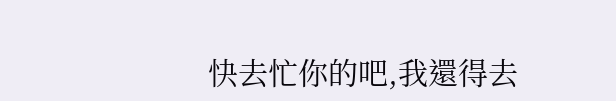快去忙你的吧,我還得去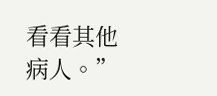看看其他病人。”